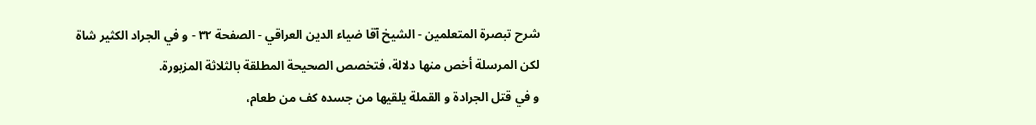شرح تبصرة المتعلمين - الشيخ آقا ضياء الدين العراقي - الصفحة ٣٢ - و في الجراد الكثير شاة
لكن المرسلة أخص منها دلالة، فتخصص الصحيحة المطلقة بالثلاثة المزبورة.
و في قتل الجرادة و القملة يلقيها من جسده كف من طعام،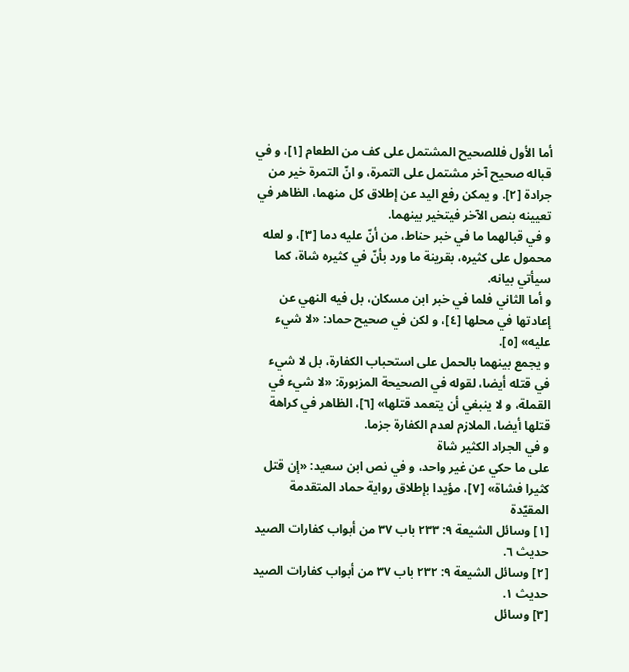أما الأول فللصحيح المشتمل على كف من الطعام [١]، و في قباله صحيح آخر مشتمل على التمرة، و انّ التمرة خير من جرادة [٢]. و يمكن رفع اليد عن إطلاق كل منهما، الظاهر في تعيينه بنص الآخر فيتخير بينهما.
و في قبالهما ما في خبر حناط، من أنّ عليه دما [٣]، و لعله محمول على كثيره، بقرينة ما ورد بأنّ في كثيره شاة، كما سيأتي بيانه.
و أما الثاني فلما في خبر ابن مسكان، بل فيه النهي عن إعادتها في محلها [٤]، و لكن في صحيح حماد: «لا شيء عليه» [٥].
و يجمع بينهما بالحمل على استحباب الكفارة، بل لا شيء في قتله أيضا، لقوله في الصحيحة المزبورة: «لا شيء في القملة، و لا ينبغي أن يتعمد قتلها» [٦]، الظاهر في كراهة قتلها أيضا، الملازم لعدم الكفارة جزما.
و في الجراد الكثير شاة
على ما حكي عن غير واحد، و في نص ابن سعيد: «إن قتل كثيرا فشاة» [٧]، مؤيدا بإطلاق رواية حماد المتقدمة المقيّدة
[١] وسائل الشيعة ٩: ٢٣٣ باب ٣٧ من أبواب كفارات الصيد حديث ٦.
[٢] وسائل الشيعة ٩: ٢٣٢ باب ٣٧ من أبواب كفارات الصيد حديث ١.
[٣] وسائل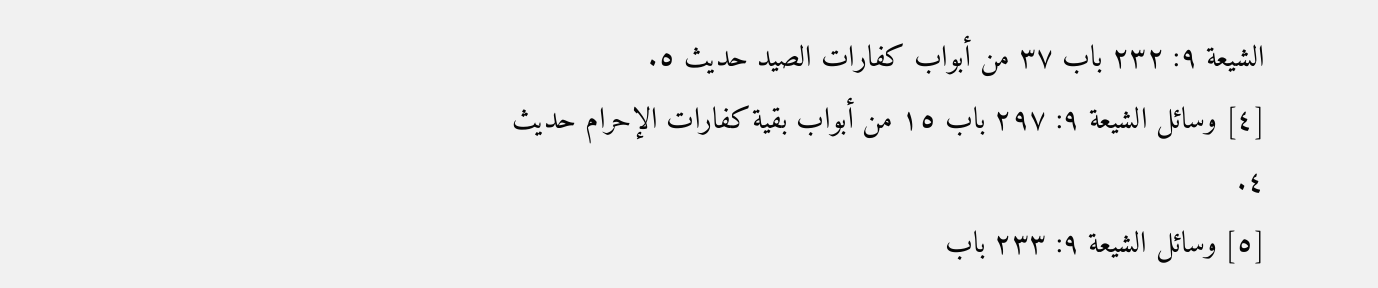الشيعة ٩: ٢٣٢ باب ٣٧ من أبواب كفارات الصيد حديث ٥.
[٤] وسائل الشيعة ٩: ٢٩٧ باب ١٥ من أبواب بقية كفارات الإحرام حديث ٤.
[٥] وسائل الشيعة ٩: ٢٣٣ باب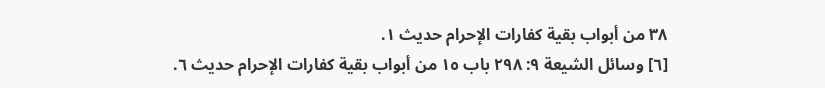٣٨ من أبواب بقية كفارات الإحرام حديث ١.
[٦] وسائل الشيعة ٩: ٢٩٨ باب ١٥ من أبواب بقية كفارات الإحرام حديث ٦.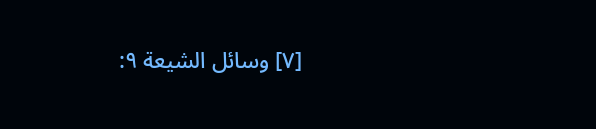[٧] وسائل الشيعة ٩: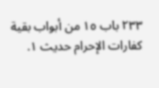٢٣٣ باب ١٥ من أبواب بقية كفارات الإحرام حديث ١.